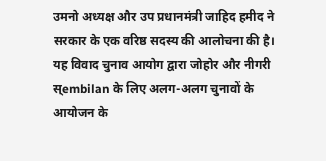उमनो अध्यक्ष और उप प्रधानमंत्री जाहिद हमीद ने सरकार के एक वरिष्ठ सदस्य की आलोचना की है। यह विवाद चुनाव आयोग द्वारा जोहोर और नीगरी स्embilan के लिए अलग-अलग चुनावों के आयोजन के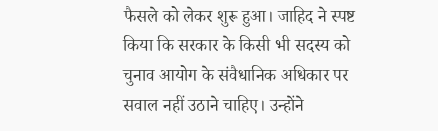फैसले को लेकर शुरू हुआ। जाहिद ने स्पष्ट किया कि सरकार के किसी भी सदस्य को चुनाव आयोग के संवैधानिक अधिकार पर सवाल नहीं उठाने चाहिए। उन्होंने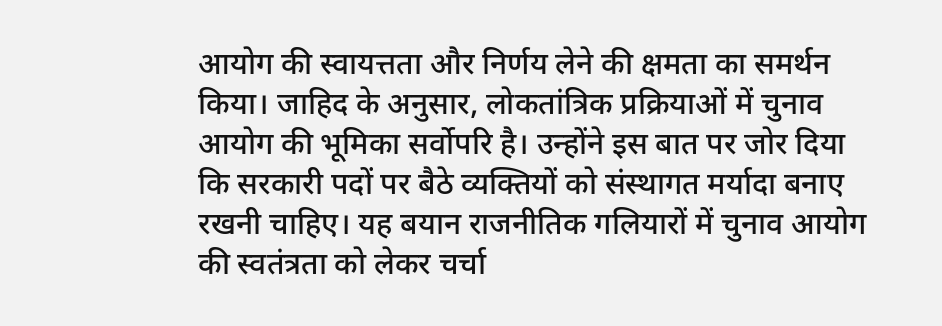आयोग की स्वायत्तता और निर्णय लेने की क्षमता का समर्थन किया। जाहिद के अनुसार, लोकतांत्रिक प्रक्रियाओं में चुनाव आयोग की भूमिका सर्वोपरि है। उन्होंने इस बात पर जोर दिया कि सरकारी पदों पर बैठे व्यक्तियों को संस्थागत मर्यादा बनाए रखनी चाहिए। यह बयान राजनीतिक गलियारों में चुनाव आयोग की स्वतंत्रता को लेकर चर्चा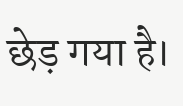छेड़ गया है।